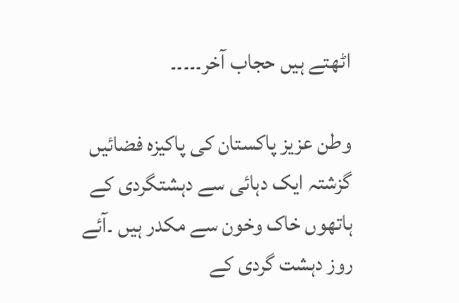اٹھتے ہیں حجاب آخر۔۔۔۔۔

وطن عزیز پاکستان کی پاکیزہ فضائیں گزشتہ ایک دہائی سے دہشتگردی کے ہاتھوں خاک وخون سے مکدر ہیں ۔آئے روز دہشت گردی کے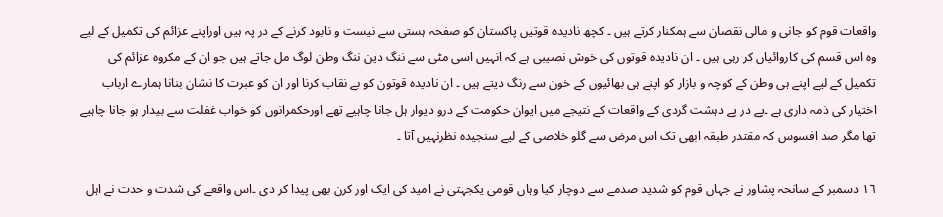واقعات قوم کو جانی و مالی نقصان سے ہمکنار کرتے ہیں ۔ کچھ نادیدہ قوتیں پاکستان کو صفحہ ہستی سے نیست و نابود کرنے کے در پہ ہیں اوراپنے عزائم کی تکمیل کے لیے وہ اس قسم کی کاروائیاں کر رہی ہیں ۔ ان نادیدہ قوتوں کی خوش نصیبی ہے کہ انہیں اسی مٹی سے ننگ دین ننگ وطن لوگ مل جاتے ہیں جو ان کے مکروہ عزائم کی تکمیل کے لیے اپنے ہی وطن کے کوچہ و بازار کو اپنے ہی بھائیوں کے خون سے رنگ دیتے ہیں ۔ ان نادیدہ قوتون کو بے نقاب کرنا اور ان کو عبرت کا نشان بنانا ہمارے ارباب اختیار کی ذمہ داری ہے ۔پے در پے دہشت گردی کے واقعات کے نتیجے میں ایوان حکومت کے درو دیوار ہل جانا چاہیے تھے اورحکمرانوں کو خواب غفلت سے بیدار ہو جانا چاہیے تھا مگر صد افسوس کہ مقتدر طبقہ ابھی تک اس مرض سے گلو خلاصی کے لیے سنجیدہ نظرنہیں آتا ۔

١٦ دسمبر کے سانحہ پشاور نے جہاں قوم کو شدید صدمے سے دوچار کیا وہاں قومی یکجہتی نے امید کی ایک اور کرن بھی پیدا کر دی ۔اس واقعے کی شدت و حدت نے اہل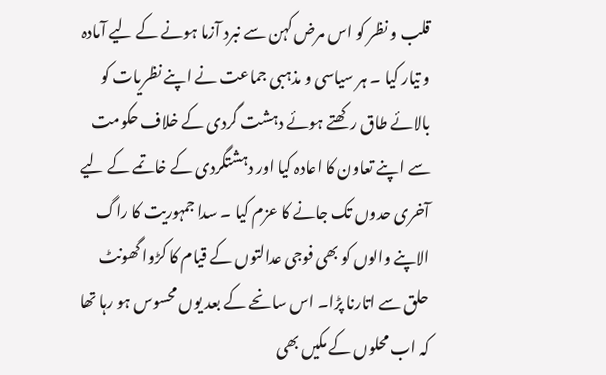قلب و نظر کو اس مرض کہن سے نبرد آزما ہونے کے لیے آمادہ و تیار کیا ۔ ہر سیاسی و مذہبی جماعت نے اپنے نظریات کو بالائے طاق رکھتے ہوئے دہشت گردی کے خلاف حکومت سے اپنے تعاون کا اعادہ کیا اور دہشتگردی کے خاتمے کے لیے آخری حدوں تک جانے کا عزم کیا ۔ سدا جمہوریت کا راگ الاپنے والوں کو بھی فوجی عدالتوں کے قیام کا کڑوا گھونٹ حلق سے اتارنا پڑا۔ اس سانحے کے بعد یوں محسوس ہو رہا تھا کہ اب محلوں کے مکیں بھی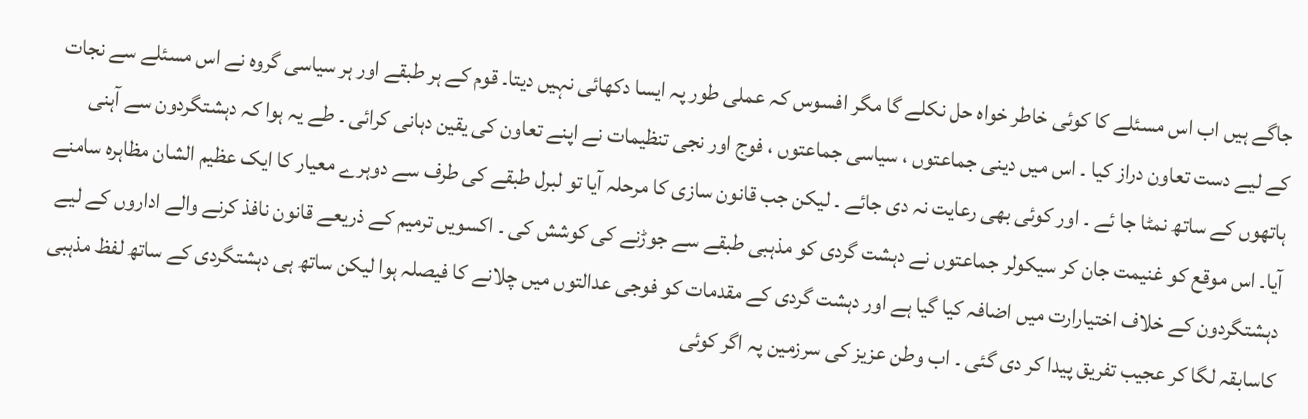جاگے ہیں اب اس مسئلے کا کوئی خاطر خواہ حل نکلے گا مگر افسوس کہ عملی طور پہ ایسا دکھائی نہیں دیتا۔ قوم کے ہر طبقے اور ہر سیاسی گروہ نے اس مسئلے سے نجات کے لیے دست تعاون دراز کیا ۔ اس میں دینی جماعتوں ، سیاسی جماعتوں ، فوج اور نجی تنظیمات نے اپنے تعاون کی یقین دہانی کرائی ۔ طے یہ ہوا کہ دہشتگردون سے آہنی ہاتھوں کے ساتھ نمٹا جا ئے ۔ اور کوئی بھی رعایت نہ دی جائے ۔ لیکن جب قانون سازی کا مرحلہ آیا تو لبرل طبقے کی طرف سے دوہرے معیار کا ایک عظیم الشان مظاہرہ سامنے آیا۔ اس موقع کو غنیمت جان کر سیکولر جماعتوں نے دہشت گردی کو مذہبی طبقے سے جوڑنے کی کوشش کی ۔ اکسویں ترمیم کے ذریعے قانون نافذ کرنے والے اداروں کے لیے دہشتگردون کے خلاف اختیارارت میں اضافہ کیا گیا ہے اور دہشت گردی کے مقدمات کو فوجی عدالتوں میں چلانے کا فیصلہ ہوا لیکن ساتھ ہی دہشتگردی کے ساتھ لفظ مذہبی کاسابقہ لگا کر عجیب تفریق پیدا کر دی گئی ۔ اب وطن عزیز کی سرزمین پہ اگر کوئی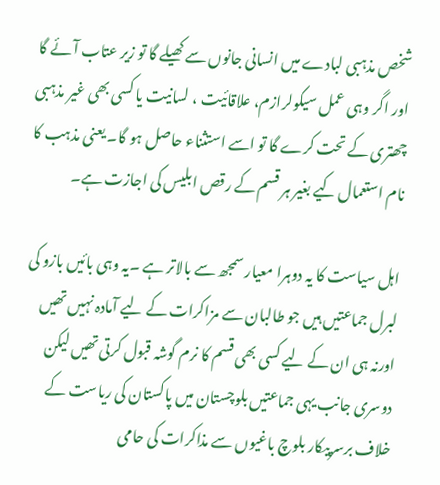شخص مذہبی لبادے میں انسانی جانوں سے کھیلے گا تو زیر عتاب آئے گا اور اگر وہی عمل سیکولرازم، علاقائیت ، لسانیت یا کسی بھی غیر مذہبی چھتری کے تحت کرے گا تو اسے استثناء حاصل ہو گا۔ یعنی مذہب کا نام استعمال کیے بغیر ہر قسم کے رقص ابلیس کی اجازت ہے۔

اہل سیاست کا یہ دوہرا معیار سمجھ سے بالاتر ہے ۔یہ وہی بائیں بازو کی لبرل جماعتیں ہیں جو طالبان سے مزاکرات کے لیے آمادہ نہیں تھیں اورنہ ہی ان کے لیے کسی بھی قسم کا نرم گوشہ قبول کرتی تھیں لیکن دوسری جانب یہی جماعتیں بلوچستان میں پاکستان کی ریاست کے خلاف برسرپیکار بلوچ باغیوں سے مذاکرات کی حامی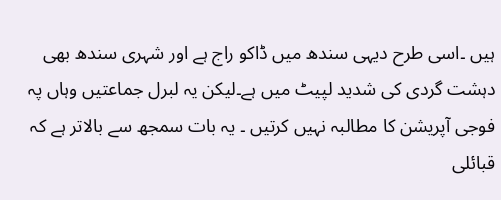ہیں ۔اسی طرح دیہی سندھ میں ڈاکو راج ہے اور شہری سندھ بھی دہشت گردی کی شدید لپیٹ میں ہے۔لیکن یہ لبرل جماعتیں وہاں پہ فوجی آپریشن کا مطالبہ نہیں کرتیں ۔ یہ بات سمجھ سے بالاتر ہے کہ قبائلی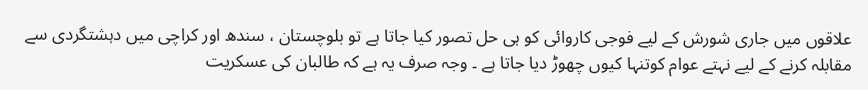علاقوں میں جاری شورش کے لیے فوجی کاروائی کو ہی حل تصور کیا جاتا ہے تو بلوچستان ، سندھ اور کراچی میں دہشتگردی سے مقابلہ کرنے کے لیے نہتے عوام کوتنہا کیوں چھوڑ دیا جاتا ہے ۔ وجہ صرف یہ ہے کہ طالبان کی عسکریت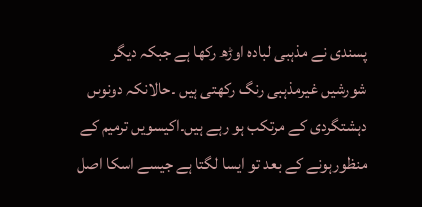پسندی نے مذہبی لبادہ اوڑھ رکھا ہے جبکہ دیگر شورشیں غیرمذہبی رنگ رکھتی ہیں ۔حالانکہ دونوںں دہشتگردی کے مرتکب ہو رہے ہیں۔اکیسویں ترمیم کے منظورہونے کے بعد تو ایسا لگتا ہے جیسے اسکا اصل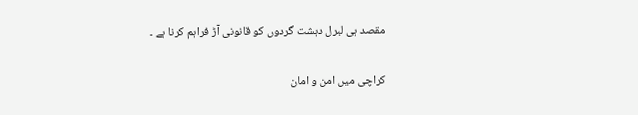مقصد ہی لبرل دہشت گردوں کو قانونی آڑ فراہم کرنا ہے ۔

کراچی میں امن و امان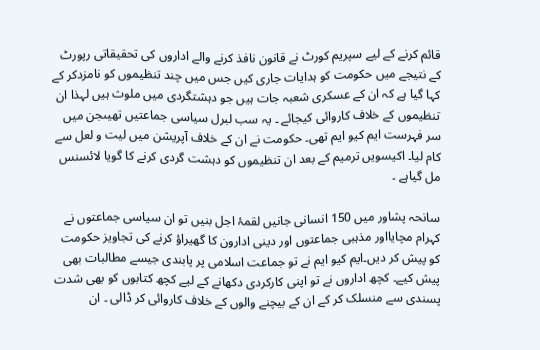قائم کرنے کے لیے سپریم کورٹ نے قانون نافذ کرنے والے اداروں کی تحقیقاتی رپورٹ کے نتیجے میں حکومت کو ہدایات جاری کیں جس میں چند تنظیموں کو نامزدکر کے کہا گیا ہے کہ ان کے عسکری شعبہ جات ہیں جو دہشتگردی میں ملوث ہیں لہذا ان تنظیموں کے خلاف کاروائی کیجائے ۔ یہ سب لبرل سیاسی جماعتیں تھیںجن میں سر فہرست ایم کیو ایم تھی۔ حکومت نے ان کے خلاف آپریشن میں لیت و لعل سے کام لیا۔ اکیسویں ترمیم کے بعد ان تنظیموں کو دہشت گردی کرنے کا گویا لائسنس مل گیاہے ۔

سانحہ پشاور میں 150 انسانی جانیں لقمۂ اجل بنیں تو ان سیاسی جماعتوں نے کہرام مچایااور مذہبی جماعتوں اور دینی ادارون کا گھیراؤ کرنے کی تجاویز حکومت کو پیش کر دیں۔ایم کیو ایم نے تو جماعت اسلامی پر پابندی جیسے مطالبات بھی پیش کیے۔ کچھ اداروں نے تو اپنی کارکردی دکھانے کے لیے کچھ کتابوں کو بھی شدت پسندی سے منسلک کر کے ان کے بیچنے والوں کے خلاف کاروائی کر ڈالی ۔ ان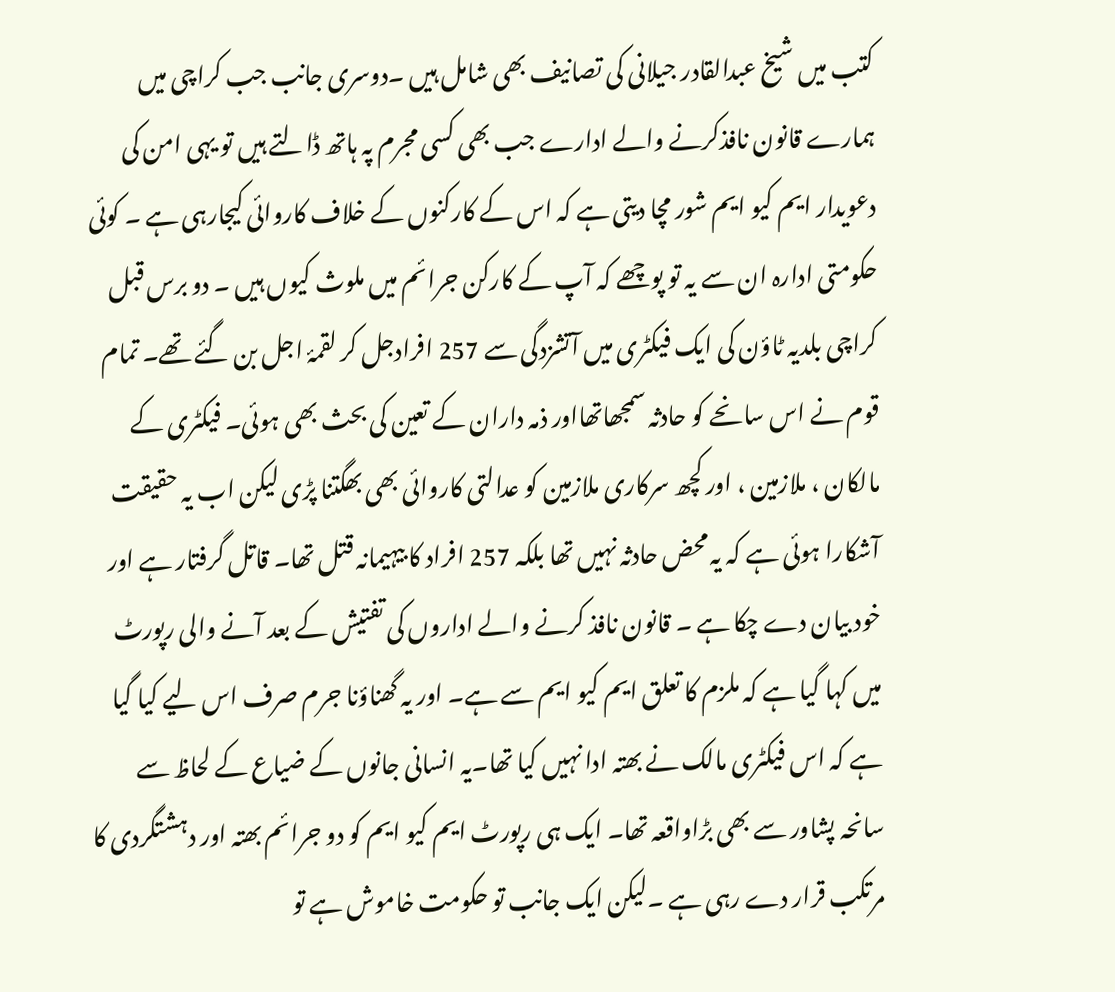کتب میں شیخ عبدالقادر جیلانی کی تصانیف بھی شامل ہیں ۔دوسری جانب جب کراچی میں ہمارے قانون نافذکرنے والے ادارے جب بھی کسی مجرم پہ ہاتھ ڈالتے ہیں تو یہی امن کی دعویدار ایم کیو ایم شور مچا دیتی ہے کہ اس کے کارکنوں کے خلاف کاروائی کیجارہی ہے ۔ کوئی حکومتی ادارہ ان سے یہ تو پوچھے کہ آپ کے کارکن جرائم میں ملوث کیوں ہیں ۔ دو برس قبل کراچی بلدیہ ٹاؤن کی ایک فیکٹری میں آتشزدگی سے 257 افرادجل کر لقمۂ اجل بن گئے تھے۔ تمام قوم نے اس سانحے کو حادثہ سمجھاتھااور ذمہ داران کے تعین کی بحث بھی ہوئی۔ فیکٹری کے مالکان ، ملازمین ، اور کچھ سرکاری ملازمین کو عدالتی کاروائی بھی بھگتنا پڑی لیکن اب یہ حقیقت آشکارا ہوئی ہے کہ یہ محض حادثہ نہیں تھا بلکہ 257 افراد کا بیہیمانہ قتل تھا۔ قاتل گرفتار ہے اور خود بیان دے چکا ہے ۔ قانون نافذ کرنے والے اداروں کی تفتیش کے بعد آنے والی رپورٹ میں کہا گیا ہے کہ ملزم کا تعلق ایم کیو ایم سے ہے۔ اور یہ گھناؤنا جرم صرف اس لیے کیا گیا ہے کہ اس فیکٹری مالک نے بھتہ ادا نہیں کیا تھا۔یہ انسانی جانوں کے ضیاع کے لحاظ سے سانحہ پشاور سے بھی بڑاواقعہ تھا۔ ایک ہی رپورٹ ایم کیو ایم کو دو جرائم بھتہ اور دہشتگردی کا مرتکب قرار دے رہی ہے ۔لیکن ایک جانب تو حکومت خاموش ہے تو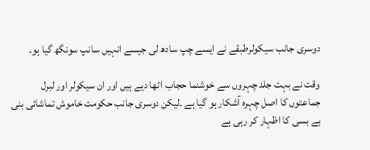دوسری جانب سیکولرطبقے نے ایسے چپ سادھ لی جیسے انہیں سانپ سونگھ گیا ہو۔

وقت نے بہت جلد چہروں سے خوشنما حجاب اٹھا دیے ہیں اور ان سیکولر اور لبرل جماعتوں کا اصل چہرہ آشکار ہو گیا ہے ۔لیکن دوسری جانب حکومت خاموش تماشائی بنی بے بسی کا اظہار کر رہی ہے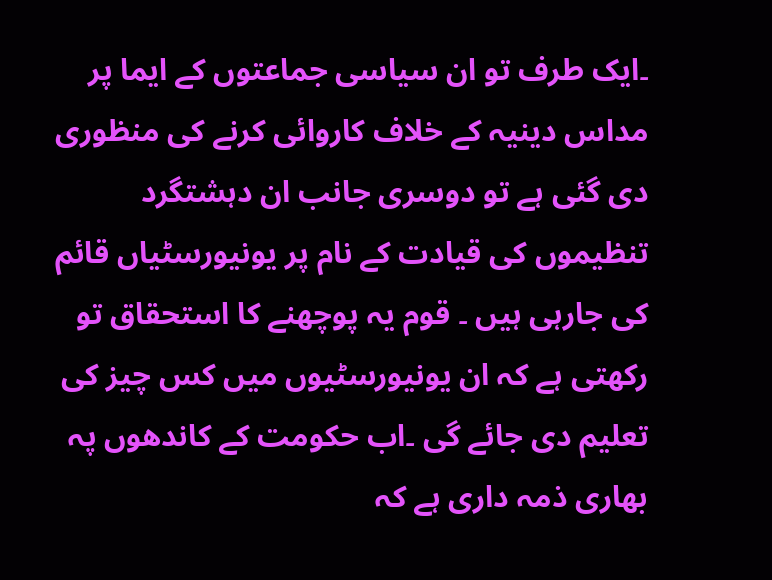۔ایک طرف تو ان سیاسی جماعتوں کے ایما پر مداس دینیہ کے خلاف کاروائی کرنے کی منظوری دی گئی ہے تو دوسری جانب ان دہشتگرد تنظیموں کی قیادت کے نام پر یونیورسٹیاں قائم کی جارہی ہیں ۔ قوم یہ پوچھنے کا استحقاق تو رکھتی ہے کہ ان یونیورسٹیوں میں کس چیز کی تعلیم دی جائے گی ۔اب حکومت کے کاندھوں پہ بھاری ذمہ داری ہے کہ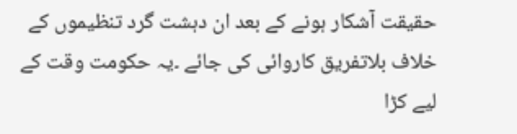حقیقت آشکار ہونے کے بعد ان دہشت گرد تنظیموں کے خلاف بلاتفریق کاروائی کی جائے ۔یہ حکومت وقت کے لیے کڑا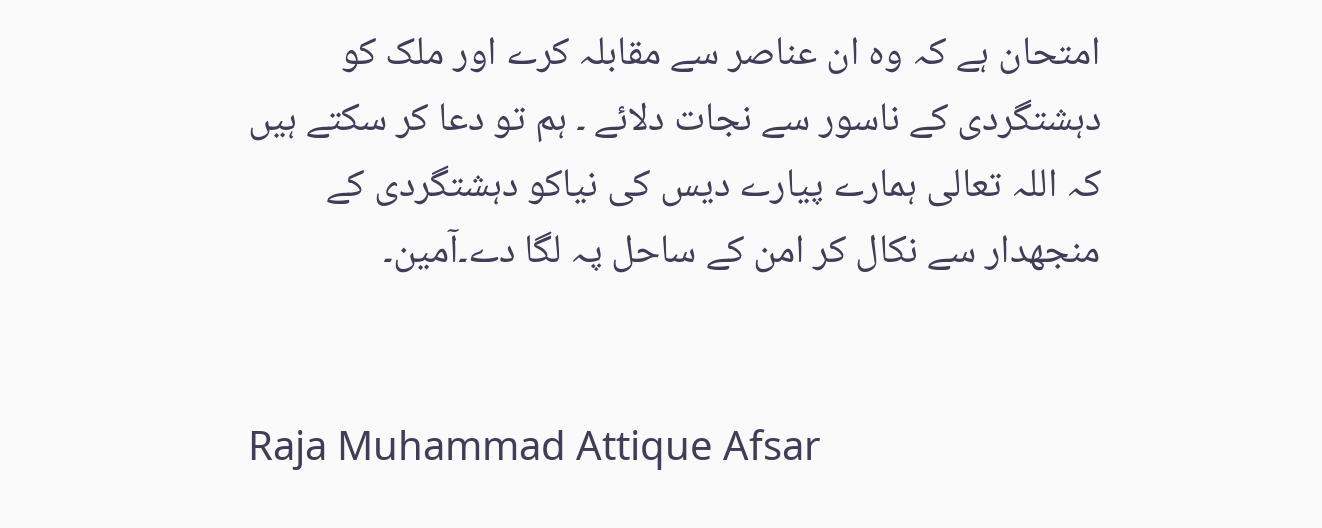امتحان ہے کہ وہ ان عناصر سے مقابلہ کرے اور ملک کو دہشتگردی کے ناسور سے نجات دلائے ۔ ہم تو دعا کر سکتے ہیں کہ اللہ تعالی ہمارے پیارے دیس کی نیاکو دہشتگردی کے منجھدار سے نکال کر امن کے ساحل پہ لگا دے۔آمین۔


Raja Muhammad Attique Afsar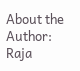About the Author: Raja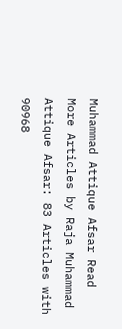Muhammad Attique Afsar Read More Articles by Raja Muhammad Attique Afsar: 83 Articles with 90968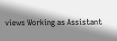views Working as Assistant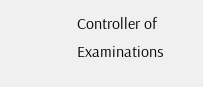Controller of Examinations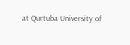at Qurtuba University of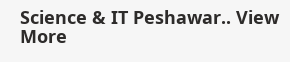Science & IT Peshawar.. View More